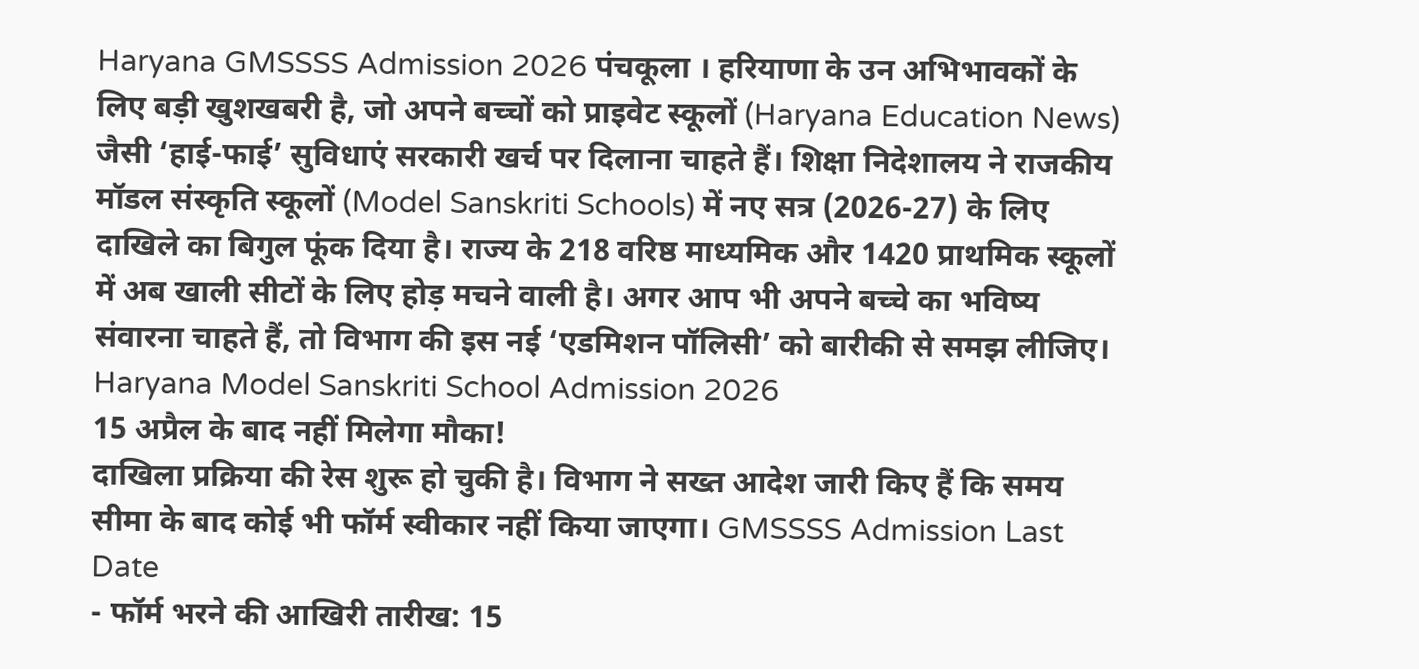Haryana GMSSSS Admission 2026 पंचकूला । हरियाणा के उन अभिभावकों के लिए बड़ी खुशखबरी है, जो अपने बच्चों को प्राइवेट स्कूलों (Haryana Education News) जैसी ‘हाई-फाई’ सुविधाएं सरकारी खर्च पर दिलाना चाहते हैं। शिक्षा निदेशालय ने राजकीय मॉडल संस्कृति स्कूलों (Model Sanskriti Schools) में नए सत्र (2026-27) के लिए दाखिले का बिगुल फूंक दिया है। राज्य के 218 वरिष्ठ माध्यमिक और 1420 प्राथमिक स्कूलों में अब खाली सीटों के लिए होड़ मचने वाली है। अगर आप भी अपने बच्चे का भविष्य संवारना चाहते हैं, तो विभाग की इस नई ‘एडमिशन पॉलिसी’ को बारीकी से समझ लीजिए। Haryana Model Sanskriti School Admission 2026
15 अप्रैल के बाद नहीं मिलेगा मौका!
दाखिला प्रक्रिया की रेस शुरू हो चुकी है। विभाग ने सख्त आदेश जारी किए हैं कि समय सीमा के बाद कोई भी फॉर्म स्वीकार नहीं किया जाएगा। GMSSSS Admission Last Date
- फॉर्म भरने की आखिरी तारीख: 15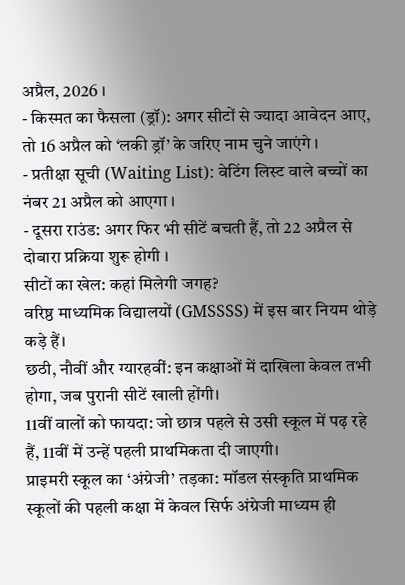अप्रैल, 2026 ।
- किस्मत का फैसला (ड्रॉ): अगर सीटों से ज्यादा आवेदन आए, तो 16 अप्रैल को ‘लकी ड्रॉ’ के जरिए नाम चुने जाएंगे ।
- प्रतीक्षा सूची (Waiting List): वेटिंग लिस्ट वाले बच्चों का नंबर 21 अप्रैल को आएगा ।
- दूसरा राउंड: अगर फिर भी सीटें बचती हैं, तो 22 अप्रैल से दोबारा प्रक्रिया शुरू होगी ।
सीटों का खेल: कहां मिलेगी जगह?
वरिष्ठ माध्यमिक विद्यालयों (GMSSSS) में इस बार नियम थोड़े कड़े हैं।
छठी, नौवीं और ग्यारहवीं: इन कक्षाओं में दाखिला केवल तभी होगा, जब पुरानी सीटें खाली होंगी।
11वीं वालों को फायदा: जो छात्र पहले से उसी स्कूल में पढ़ रहे हैं, 11वीं में उन्हें पहली प्राथमिकता दी जाएगी।
प्राइमरी स्कूल का ‘अंग्रेजी’ तड़का: मॉडल संस्कृति प्राथमिक स्कूलों की पहली कक्षा में केवल सिर्फ अंग्रेजी माध्यम ही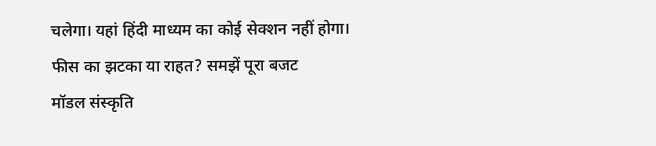चलेगा। यहां हिंदी माध्यम का कोई सेक्शन नहीं होगा।
फीस का झटका या राहत? समझें पूरा बजट
मॉडल संस्कृति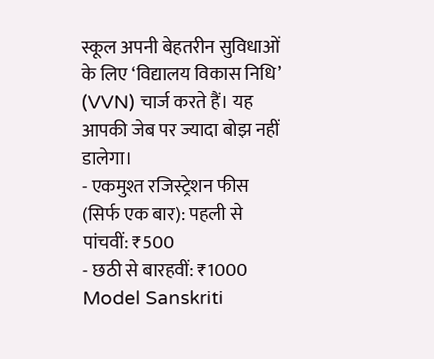स्कूल अपनी बेहतरीन सुविधाओं के लिए ‘विद्यालय विकास निधि’ (VVN) चार्ज करते हैं। यह आपकी जेब पर ज्यादा बोझ नहीं डालेगा।
- एकमुश्त रजिस्ट्रेशन फीस (सिर्फ एक बार): पहली से पांचवीं: ₹500
- छठी से बारहवीं: ₹1000
Model Sanskriti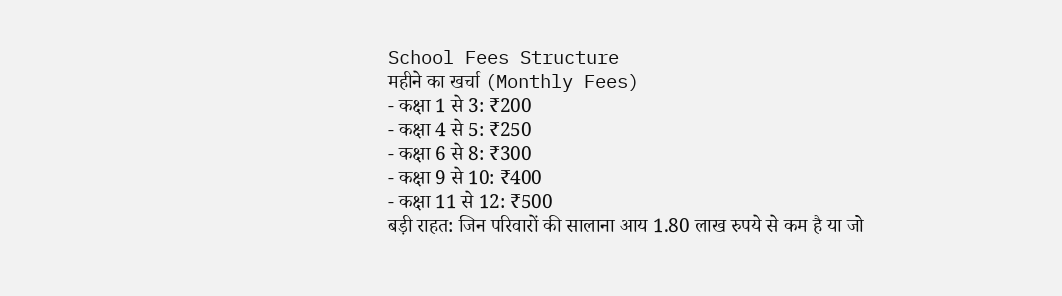School Fees Structure
महीने का खर्चा (Monthly Fees)
- कक्षा 1 से 3: ₹200
- कक्षा 4 से 5: ₹250
- कक्षा 6 से 8: ₹300
- कक्षा 9 से 10: ₹400
- कक्षा 11 से 12: ₹500
बड़ी राहत: जिन परिवारों की सालाना आय 1.80 लाख रुपये से कम है या जो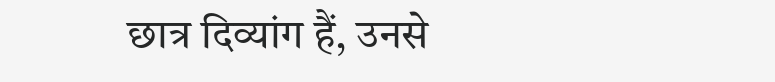छात्र दिव्यांग हैं, उनसे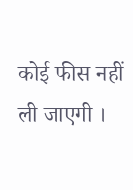कोई फीस नहीं ली जाएगी ।